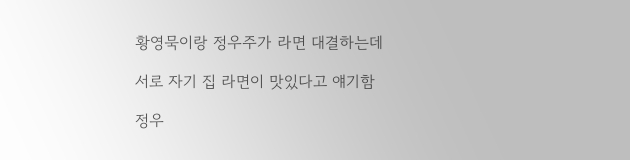황영묵이랑 정우주가 라면 대결하는데

서로 자기 집 라면이 맛있다고 얘기함

정우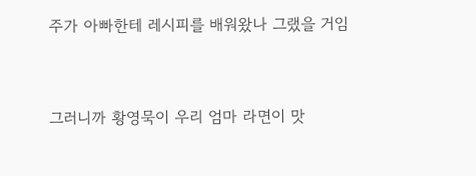주가 아빠한테 레시피를 배워왔나 그랬을 거임


그러니까 황영묵이 우리 엄마 라면이 맛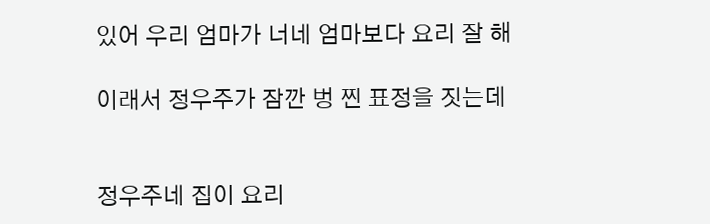있어 우리 엄마가 너네 엄마보다 요리 잘 해

이래서 정우주가 잠깐 벙 찐 표정을 짓는데


정우주네 집이 요리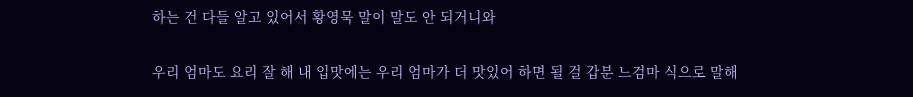하는 건 다들 알고 있어서 황영묵 말이 말도 안 되거니와

우리 엄마도 요리 잘 해 내 입맛에는 우리 엄마가 더 맛있어 하면 될 걸 갑분 느검마 식으로 말해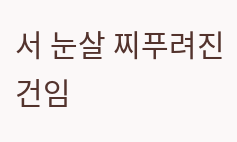서 눈살 찌푸려진 건임